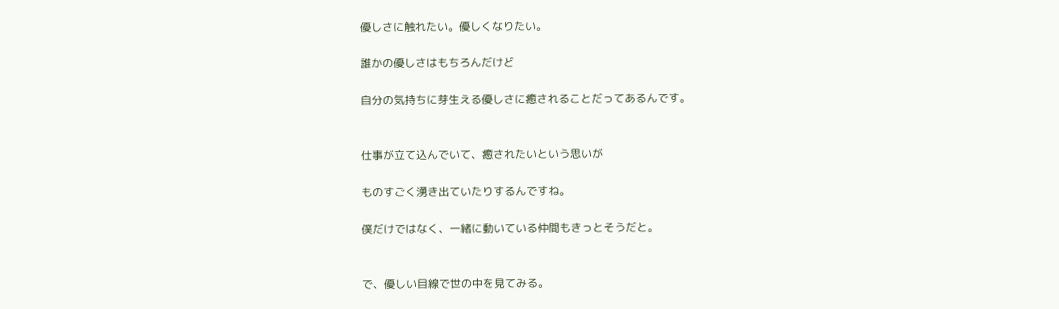優しさに触れたい。優しくなりたい。

誰かの優しさはもちろんだけど

自分の気持ちに芽生える優しさに癒されることだってあるんです。


仕事が立て込んでいて、癒されたいという思いが

ものすごく湧き出ていたりするんですね。

僕だけではなく、一緒に動いている仲間もきっとそうだと。


で、優しい目線で世の中を見てみる。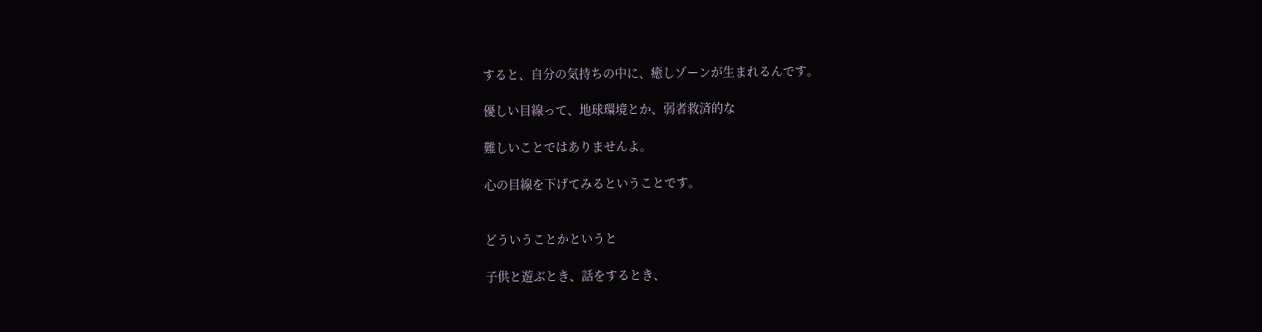すると、自分の気持ちの中に、癒しゾーンが生まれるんです。

優しい目線って、地球環境とか、弱者救済的な

難しいことではありませんよ。

心の目線を下げてみるということです。


どういうことかというと

子供と遊ぶとき、話をするとき、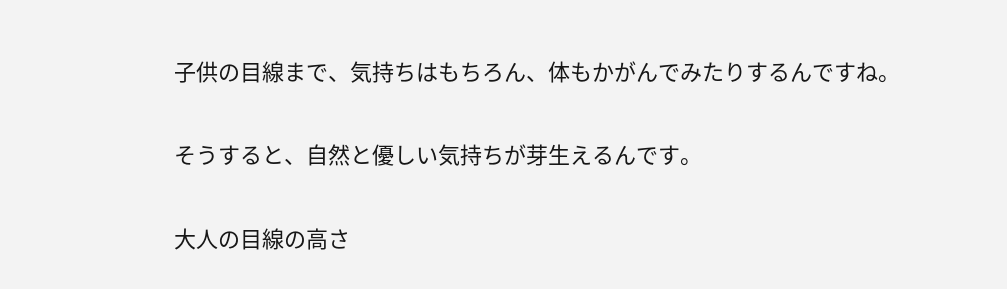子供の目線まで、気持ちはもちろん、体もかがんでみたりするんですね。

そうすると、自然と優しい気持ちが芽生えるんです。

大人の目線の高さ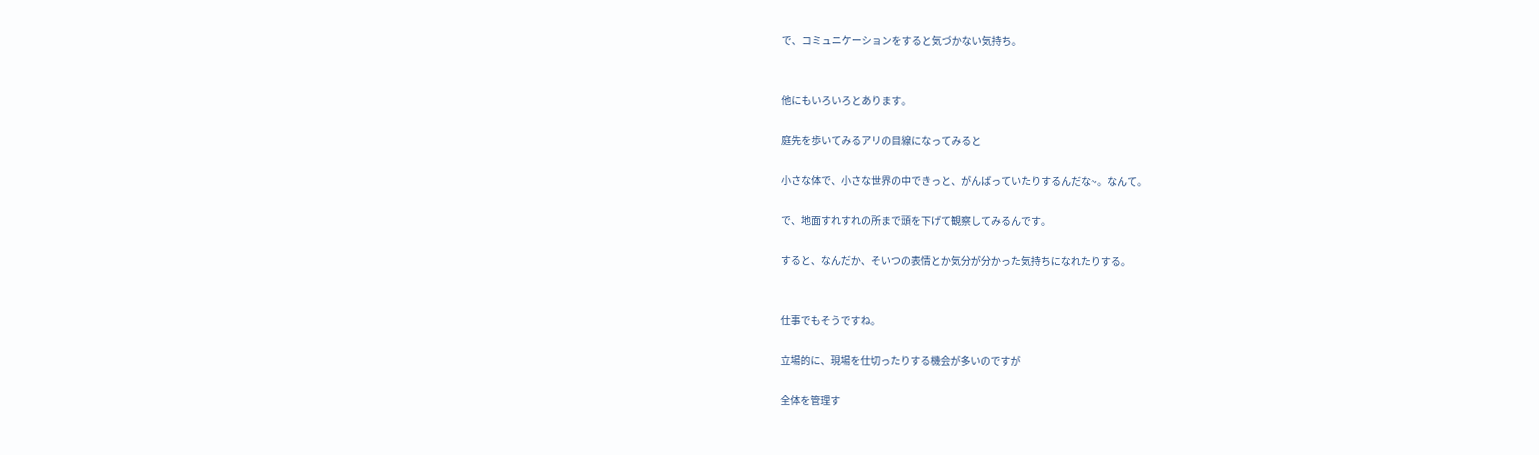で、コミュニケーションをすると気づかない気持ち。


他にもいろいろとあります。

庭先を歩いてみるアリの目線になってみると

小さな体で、小さな世界の中できっと、がんばっていたりするんだな~。なんて。

で、地面すれすれの所まで頭を下げて観察してみるんです。

すると、なんだか、そいつの表情とか気分が分かった気持ちになれたりする。


仕事でもそうですね。

立場的に、現場を仕切ったりする機会が多いのですが

全体を管理す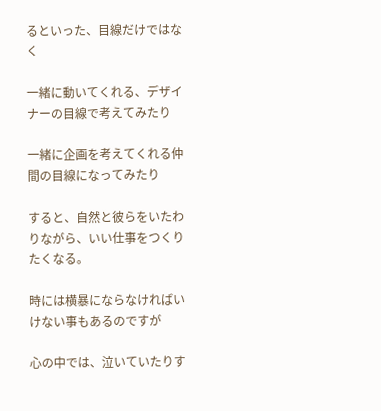るといった、目線だけではなく

一緒に動いてくれる、デザイナーの目線で考えてみたり

一緒に企画を考えてくれる仲間の目線になってみたり

すると、自然と彼らをいたわりながら、いい仕事をつくりたくなる。

時には横暴にならなければいけない事もあるのですが

心の中では、泣いていたりす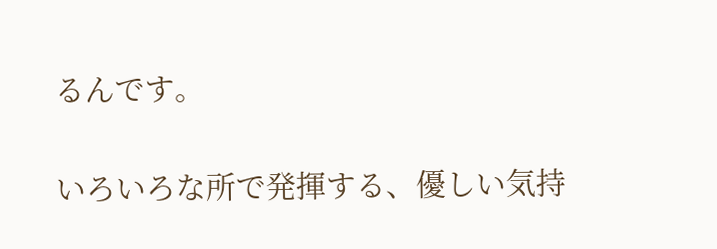るんです。


いろいろな所で発揮する、優しい気持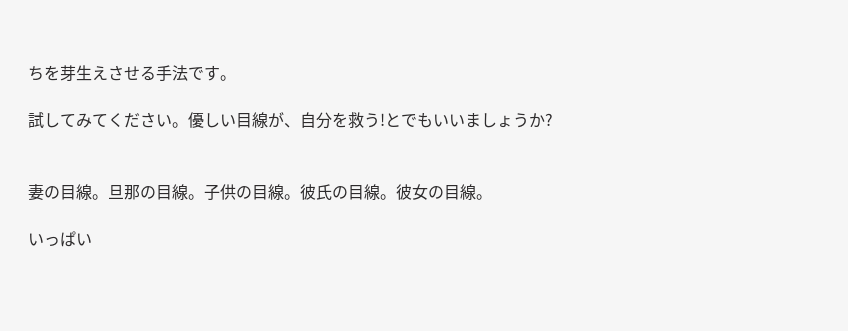ちを芽生えさせる手法です。

試してみてください。優しい目線が、自分を救う!とでもいいましょうか?


妻の目線。旦那の目線。子供の目線。彼氏の目線。彼女の目線。

いっぱい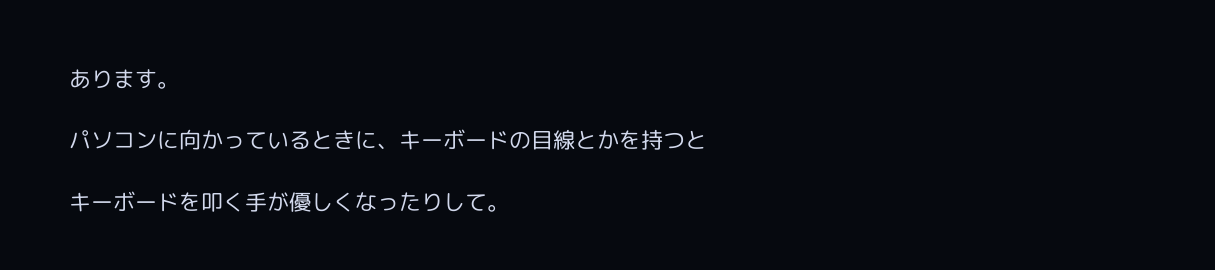あります。

パソコンに向かっているときに、キーボードの目線とかを持つと

キーボードを叩く手が優しくなったりして。